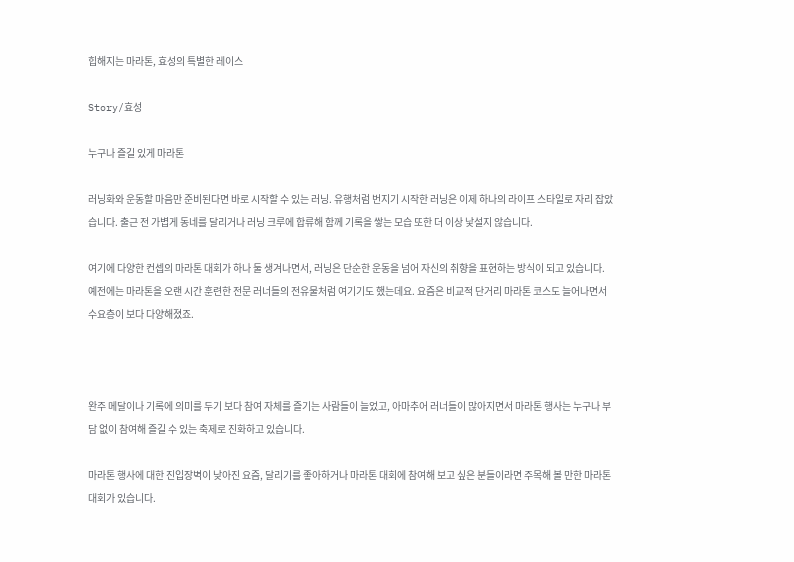힙해지는 마라톤, 효성의 특별한 레이스

Story/효성

누구나 즐길 있게 마라톤

러닝화와 운동할 마음만 준비된다면 바로 시작할 수 있는 러닝. 유행처럼 번지기 시작한 러닝은 이제 하나의 라이프 스타일로 자리 잡았습니다. 출근 전 가볍게 동네를 달리거나 러닝 크루에 합류해 함께 기록을 쌓는 모습 또한 더 이상 낯설지 않습니다.

여기에 다양한 컨셉의 마라톤 대회가 하나 둘 생겨나면서, 러닝은 단순한 운동을 넘어 자신의 취향을 표현하는 방식이 되고 있습니다. 예전에는 마라톤을 오랜 시간 훈련한 전문 러너들의 전유물처럼 여기기도 했는데요. 요즘은 비교적 단거리 마라톤 코스도 늘어나면서 수요층이 보다 다양해졌죠.



완주 메달이나 기록에 의미를 두기 보다 참여 자체를 즐기는 사람들이 늘었고, 아마추어 러너들이 많아지면서 마라톤 행사는 누구나 부담 없이 참여해 즐길 수 있는 축제로 진화하고 있습니다.

마라톤 행사에 대한 진입장벽이 낮아진 요즘, 달리기를 좋아하거나 마라톤 대회에 참여해 보고 싶은 분들이라면 주목해 볼 만한 마라톤 대회가 있습니다.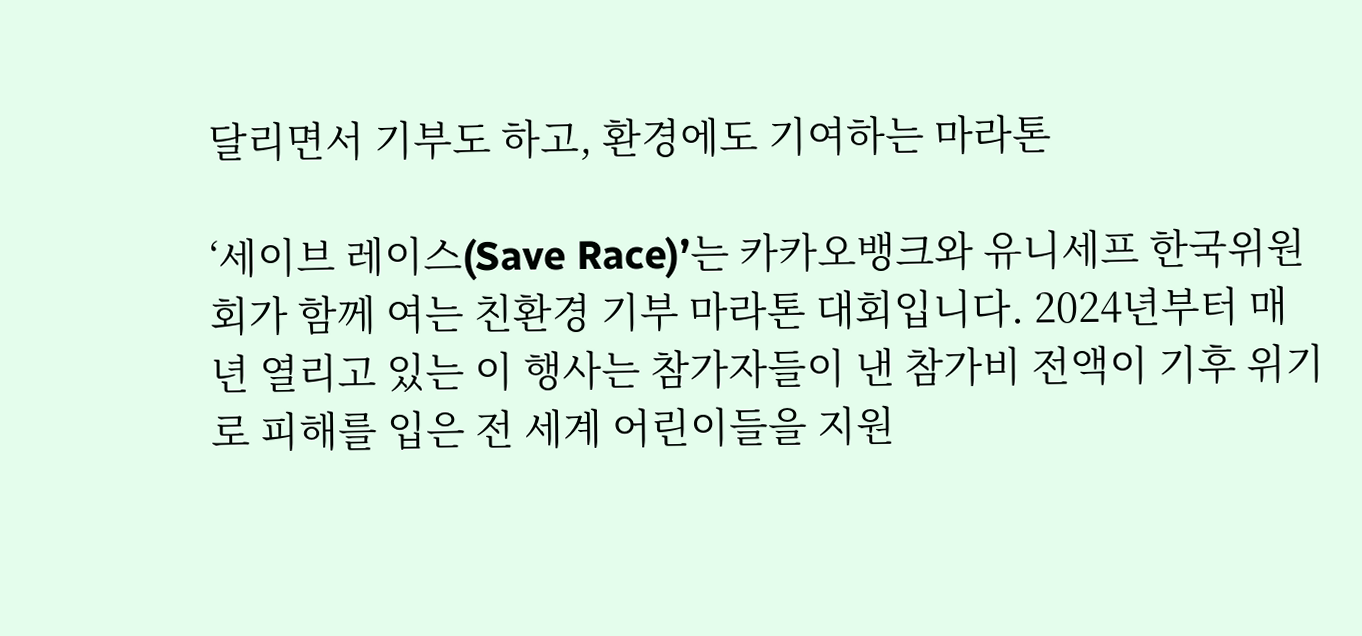달리면서 기부도 하고, 환경에도 기여하는 마라톤

‘세이브 레이스(Save Race)’는 카카오뱅크와 유니세프 한국위원회가 함께 여는 친환경 기부 마라톤 대회입니다. 2024년부터 매년 열리고 있는 이 행사는 참가자들이 낸 참가비 전액이 기후 위기로 피해를 입은 전 세계 어린이들을 지원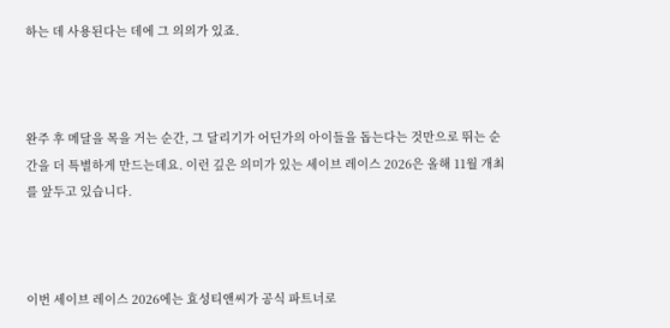하는 데 사용된다는 데에 그 의의가 있죠.



완주 후 메달을 목을 거는 순간, 그 달리기가 어딘가의 아이들을 돕는다는 것만으로 뛰는 순간을 더 특별하게 만드는데요. 이런 깊은 의미가 있는 세이브 레이스 2026은 올해 11월 개최를 앞두고 있습니다.



이번 세이브 레이스 2026에는 효성티앤씨가 공식 파트너로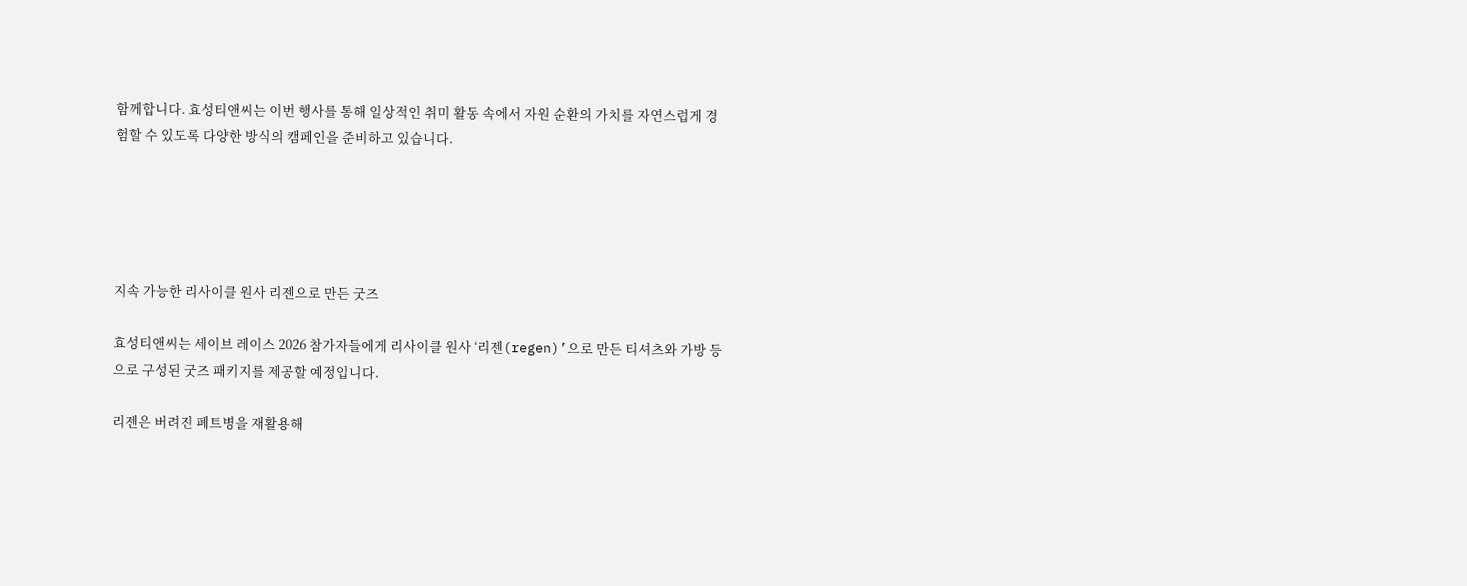함께합니다. 효성티앤씨는 이번 행사를 통해 일상적인 취미 활동 속에서 자원 순환의 가치를 자연스럽게 경험할 수 있도록 다양한 방식의 캠페인을 준비하고 있습니다.





지속 가능한 리사이클 원사 리젠으로 만든 굿즈

효성티앤씨는 세이브 레이스 2026 참가자들에게 리사이클 원사 ‘리젠(regen)’으로 만든 티셔츠와 가방 등으로 구성된 굿즈 패키지를 제공할 예정입니다.

리젠은 버려진 폐트병을 재활용해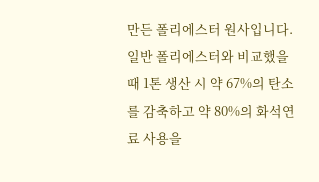만든 폴리에스터 원사입니다. 일반 폴리에스터와 비교했을 때 1톤 생산 시 약 67%의 탄소를 감축하고 약 80%의 화석연료 사용을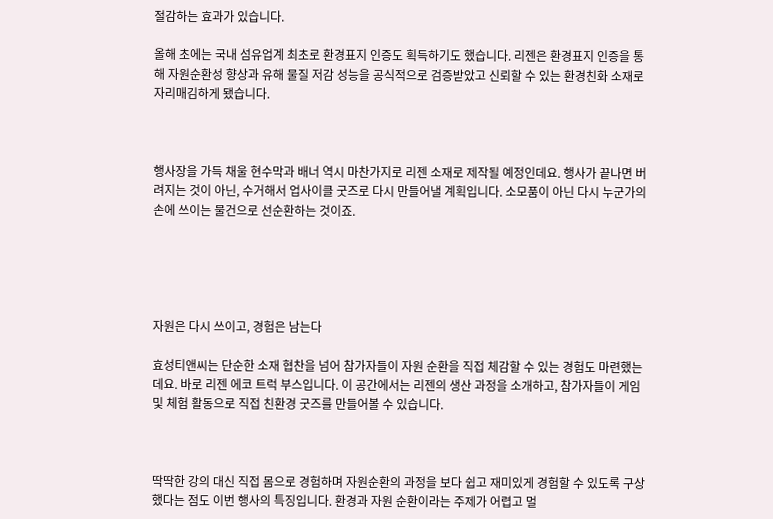절감하는 효과가 있습니다.

올해 초에는 국내 섬유업계 최초로 환경표지 인증도 획득하기도 했습니다. 리젠은 환경표지 인증을 통해 자원순환성 향상과 유해 물질 저감 성능을 공식적으로 검증받았고 신뢰할 수 있는 환경친화 소재로 자리매김하게 됐습니다.



행사장을 가득 채울 현수막과 배너 역시 마찬가지로 리젠 소재로 제작될 예정인데요. 행사가 끝나면 버려지는 것이 아닌, 수거해서 업사이클 굿즈로 다시 만들어낼 계획입니다. 소모품이 아닌 다시 누군가의 손에 쓰이는 물건으로 선순환하는 것이죠.





자원은 다시 쓰이고, 경험은 남는다

효성티앤씨는 단순한 소재 협찬을 넘어 참가자들이 자원 순환을 직접 체감할 수 있는 경험도 마련했는데요. 바로 리젠 에코 트럭 부스입니다. 이 공간에서는 리젠의 생산 과정을 소개하고, 참가자들이 게임 및 체험 활동으로 직접 친환경 굿즈를 만들어볼 수 있습니다.



딱딱한 강의 대신 직접 몸으로 경험하며 자원순환의 과정을 보다 쉽고 재미있게 경험할 수 있도록 구상했다는 점도 이번 행사의 특징입니다. 환경과 자원 순환이라는 주제가 어렵고 멀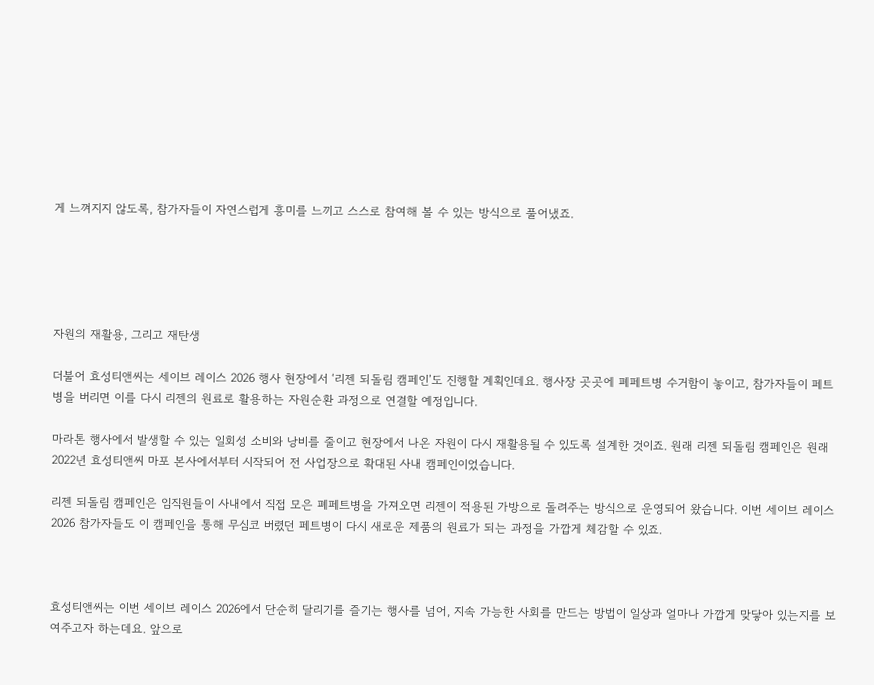게 느껴지지 않도록, 참가자들이 자연스럽게 흥미를 느끼고 스스로 참여해 볼 수 있는 방식으로 풀어냈죠.





자원의 재활용, 그리고 재탄생

더불어 효성티앤씨는 세이브 레이스 2026 행사 현장에서 ‘리젠 되돌림 캠페인’도 진행할 계획인데요. 행사장 곳곳에 폐페트병 수거함이 놓이고, 참가자들이 페트병을 버리면 이를 다시 리젠의 원료로 활용하는 자원순환 과정으로 연결할 예정입니다.

마라톤 행사에서 발생할 수 있는 일회성 소비와 낭비를 줄이고 현장에서 나온 자원이 다시 재활용될 수 있도록 설계한 것이죠. 원래 리젠 되돌림 캠페인은 원래 2022년 효성티앤씨 마포 본사에서부터 시작되어 전 사업장으로 확대된 사내 캠페인이었습니다.

리젠 되돌림 캠페인은 임직원들이 사내에서 직접 모은 폐페트병을 가져오면 리젠이 적용된 가방으로 돌려주는 방식으로 운영되어 왔습니다. 이번 세이브 레이스 2026 참가자들도 이 캠페인을 통해 무심코 버렸던 페트병이 다시 새로운 제품의 원료가 되는 과정을 가깝게 체감할 수 있죠.



효성티앤씨는 이번 세이브 레이스 2026에서 단순히 달리기를 즐기는 행사를 넘어, 지속 가능한 사회를 만드는 방법이 일상과 얼마나 가깝게 맞닿아 있는지를 보여주고자 하는데요. 앞으로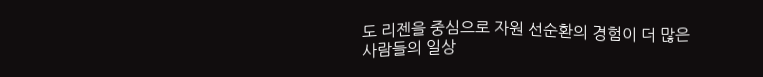도 리젠을 중심으로 자원 선순환의 경험이 더 많은 사람들의 일상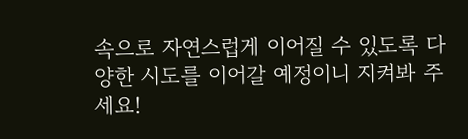속으로 자연스럽게 이어질 수 있도록 다양한 시도를 이어갈 예정이니 지켜봐 주세요!